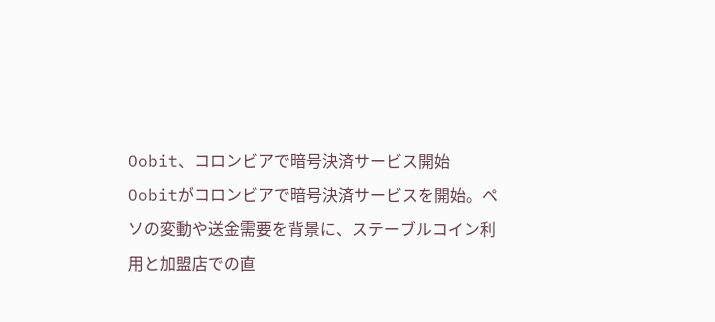Oobit、コロンビアで暗号決済サービス開始
Oobitがコロンビアで暗号決済サービスを開始。ペソの変動や送金需要を背景に、ステーブルコイン利用と加盟店での直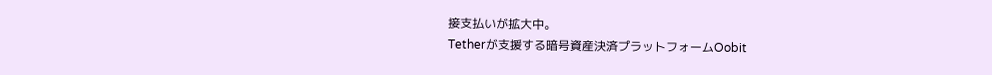接支払いが拡大中。
Tetherが支援する暗号資産決済プラットフォームOobit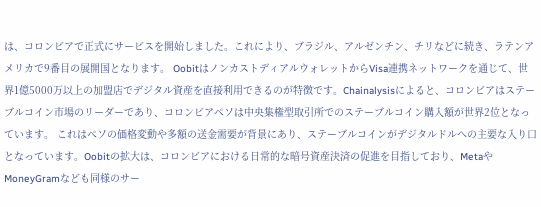は、コロンビアで正式にサービスを開始しました。これにより、ブラジル、アルゼンチン、チリなどに続き、ラテンアメリカで9番目の展開国となります。 OobitはノンカストディアルウォレットからVisa連携ネットワークを通じて、世界1億5000万以上の加盟店でデジタル資産を直接利用できるのが特徴です。Chainalysisによると、コロンビアはステーブルコイン市場のリーダーであり、コロンビアペソは中央集権型取引所でのステーブルコイン購入額が世界2位となっています。 これはペソの価格変動や多額の送金需要が背景にあり、ステーブルコインがデジタルドルへの主要な入り口となっています。Oobitの拡大は、コロンビアにおける日常的な暗号資産決済の促進を目指しており、MetaやMoneyGramなども同様のサー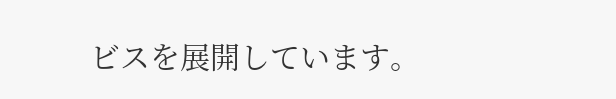ビスを展開しています。